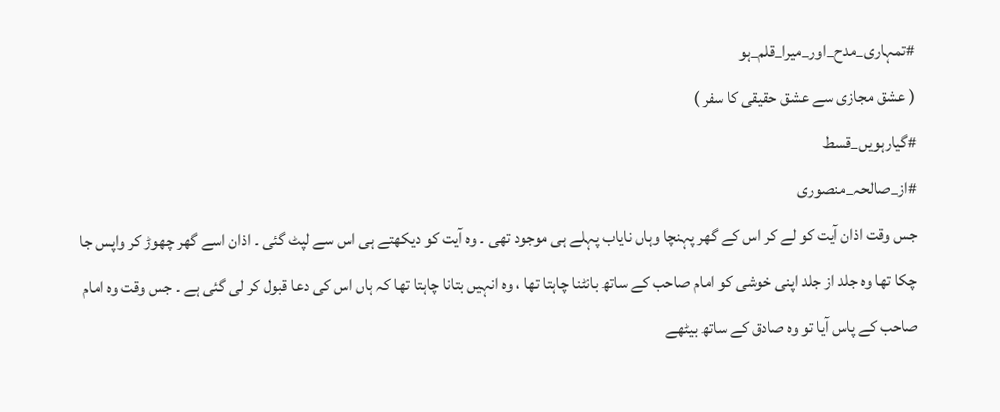#تمہاری_مدح_اور_میرا_قلم_ہو
( عشق مجازی سے عشق حقیقی کا سفر )
#گیارہویں_قسط
#از_صالحہ_منصوری
جس وقت اذان آیت کو لے کر اس کے گھر پہنچا وہاں نایاب پہلے ہی موجود تھی ۔ وہ آیت کو دیکھتے ہی اس سے لپٹ گئی ۔ اذان اسے گھر چھوڑ کر واپس جا چکا تھا وہ جلد از جلد اپنی خوشی کو امام صاحب کے ساتھ بانٹنا چاہتا تھا ، وہ انہیں بتانا چاہتا تھا کہ ہاں اس کی دعا قبول کر لی گئی ہے ۔ جس وقت وہ امام صاحب کے پاس آیا تو وہ صادق کے ساتھ بیٹھے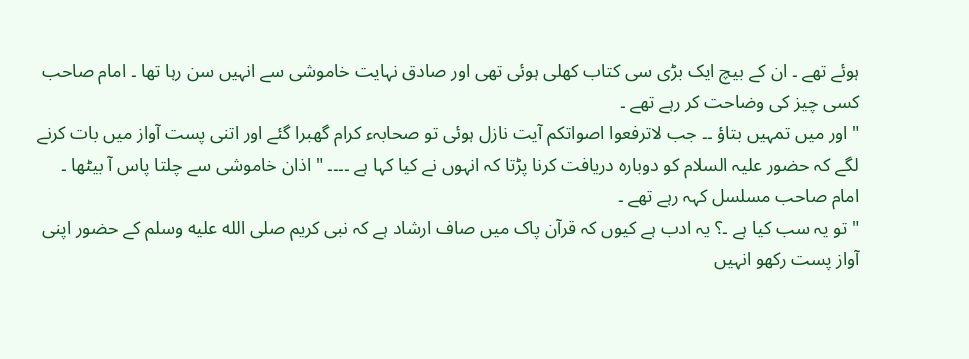ہوئے تھے ۔ ان کے بیچ ایک بڑی سی کتاب کھلی ہوئی تھی اور صادق نہایت خاموشی سے انہیں سن رہا تھا ۔ امام صاحب کسی چیز کی وضاحت کر رہے تھے ۔
" اور میں تمہیں بتاؤ ۔۔ جب لاترفعوا اصواتکم آیت نازل ہوئی تو صحابہء کرام گھبرا گئے اور اتنی پست آواز میں بات کرنے لگے کہ حضور علیہ السلام کو دوبارہ دریافت کرنا پڑتا کہ انہوں نے کیا کہا ہے ۔۔۔۔ " اذان خاموشی سے چلتا پاس آ بیٹھا ۔ امام صاحب مسلسل کہہ رہے تھے ۔
" تو یہ سب کیا ہے ۔؟ یہ ادب ہے کیوں کہ قرآن پاک میں صاف ارشاد ہے کہ نبی کریم صلى الله عليه وسلم کے حضور اپنی آواز پست رکھو انہیں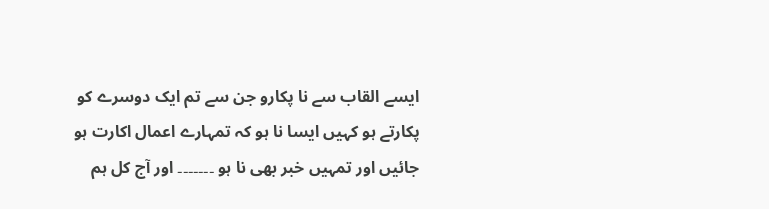ایسے القاب سے نا پکارو جن سے تم ایک دوسرے کو پکارتے ہو کہیں ایسا نا ہو کہ تمہارے اعمال اکارت ہو جائیں اور تمہیں خبر بھی نا ہو ۔۔۔۔۔۔۔ اور آج کل ہم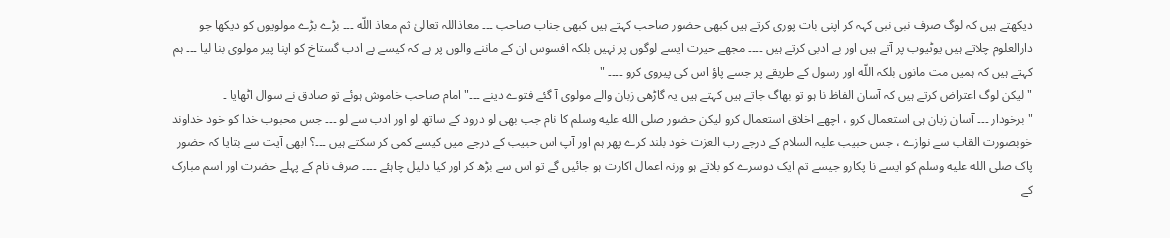دیکھتے ہیں کہ لوگ صرف نبی نبی کہہ کر اپنی بات پوری کرتے ہیں کبھی حضور صاحب کہتے ہیں کبھی جناب صاحب ۔۔۔ معاذاللہ تعالیٰ ثم معاذ اللّه ۔۔۔ بڑے بڑے مولویوں کو دیکھا جو دارالعلوم چلاتے ہیں یوٹیوب پر آتے ہیں اور بے ادبی کرتے ہیں ۔۔۔۔ مجھے حیرت ایسے لوگوں پر نہیں بلکہ افسوس ان کے ماننے والوں پر ہے کہ کیسے بے ادب گستاخ کو اپنا پیر مولوی بنا لیا ۔۔۔ ہم کہتے ہیں کہ ہمیں مت مانوں بلکہ اللّه اور رسول کے طریقے پر جسے پاؤ اس کی پیروی کرو ۔۔۔۔ "
" لیکن لوگ اعتراض کرتے ہیں کہ آسان الفاظ نا ہو تو بھاگ جاتے ہیں کہتے ہیں یہ گاڑھی زبان والے مولوی آ گئے فتوے دینے ۔۔۔" امام صاحب خاموش ہوئے تو صادق نے سوال اٹھایا ۔
" برخودار ۔۔۔ آسان زبان ہی استعمال کرو ، اچھے اخلاق استعمال کرو لیکن حضور صلى الله عليه وسلم کا نام جب بھی لو درود کے ساتھ لو اور ادب سے لو ۔۔۔ جس محبوب خدا کو خود خداوند خوبصورت القاب سے نوازے ، جس حبیب علیہ السلام کے درجے رب العزت خود بلند کرے پھر ہم اور آپ اس حبیب کے درجے میں کیسے کمی کر سکتے ہیں ۔۔۔؟ ابھی آیت سے بتایا کہ حضور پاک صلى الله عليه وسلم کو ایسے نا پکارو جیسے تم ایک دوسرے کو بلاتے ہو ورنہ اعمال اکارت ہو جائیں گے تو اس سے بڑھ کر اور کیا دلیل چاہئے ۔۔۔۔ صرف نام کے پہلے حضرت اور اسم مبارک کے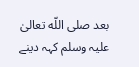بعد صلی اللّه تعالیٰ علیہ وسلم کہہ دینے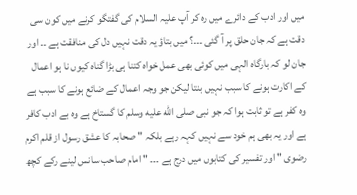میں اور ادب کے دائرے میں رہ کر آپ علیہ السلام کی گفتگو کرنے میں کون سی دقت ہے کہ جان حلق پر آ گئی ۔۔۔؟ میں بتاؤ یہ دقت نہیں دل کی منافقت ہے ۔۔ اور جان لو کہ بارگاہ الہی میں کوئی بھی عمل خواہ کتنا ہی بڑا گناہ کیوں نا ہو اعمال کے اکارت ہونے کا سبب نہیں بنتا لیکن جو وجہ اعمال کے ضائع ہونے کا سبب ہے وہ کفر ہے تو ثابت ہوا کہ جو نبی صلى الله عليه وسلم کا گستاخ ہے وہ بے ادب کافر ہے اور یہ بھی ہم خود سے نہیں کہہ رہے بلکہ " صحابہ کا عشق رسول از قلم اکرم رضوی " اور تفسیر کی کتابوں میں درج ہے ۔۔۔ " امام صاحب سانس لینے رکے کچھ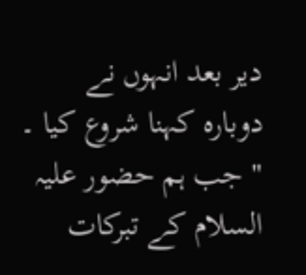دیر بعد انہوں نے دوبارہ کہنا شروع کیا ۔
" جب ہم حضور علیہ السلام کے تبرکات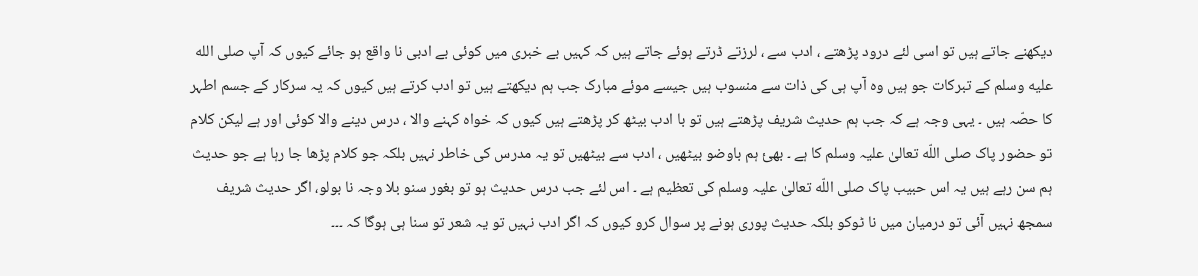دیکھنے جاتے ہیں تو اسی لئے درود پڑھتے ، ادب سے ، لرزتے ڈرتے ہوئے جاتے ہیں کہ کہیں بے خبری میں کوئی بے ادبی نا واقع ہو جائے کیوں کہ آپ صلى الله عليه وسلم کے تبرکات جو ہیں وہ آپ ہی کی ذات سے منسوب ہیں جیسے موئے مبارک جب ہم دیکھتے ہیں تو ادب کرتے ہیں کیوں کہ یہ سرکار کے جسم اطہر کا حصّہ ہیں ۔ یہی وجہ ہے کہ جب ہم حدیث شریف پڑھتے ہیں تو با ادب بیٹھ کر پڑھتے ہیں کیوں کہ خواہ کہنے والا ، درس دینے والا کوئی اور ہے لیکن کلام تو حضور پاک صلی اللّه تعالیٰ علیہ وسلم کا ہے ۔ بھئ ہم باوضو بیٹھیں ، ادب سے بیٹھیں تو یہ مدرس کی خاطر نہیں بلکہ جو کلام پڑھا جا رہا ہے جو حدیث ہم سن رہے ہیں یہ اس حبیب پاک صلی اللّه تعالیٰ علیہ وسلم کی تعظیم ہے ۔ اس لئے جب درس حدیث ہو تو بغور سنو بلا وجہ نا بولو، اگر حدیث شریف سمجھ نہیں آئی تو درمیان میں نا ٹوکو بلکہ حدیث پوری ہونے پر سوال کرو کیوں کہ اگر ادب نہیں تو یہ شعر تو سنا ہی ہوگا کہ ۔۔۔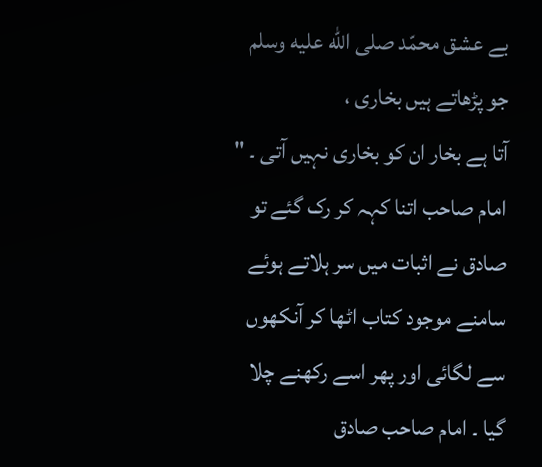بے عشق محمّد صلى الله عليه وسلم جو پڑھاتے ہیں بخاری ،
آتا ہے بخار ان کو بخاری نہیں آتی ۔ " امام صاحب اتنا کہہ کر رک گئے تو صادق نے اثبات میں سر ہلاتے ہوئے سامنے موجود کتاب اٹھا کر آنکھوں سے لگائی اور پھر اسے رکھنے چلا گیا ۔ امام صاحب صادق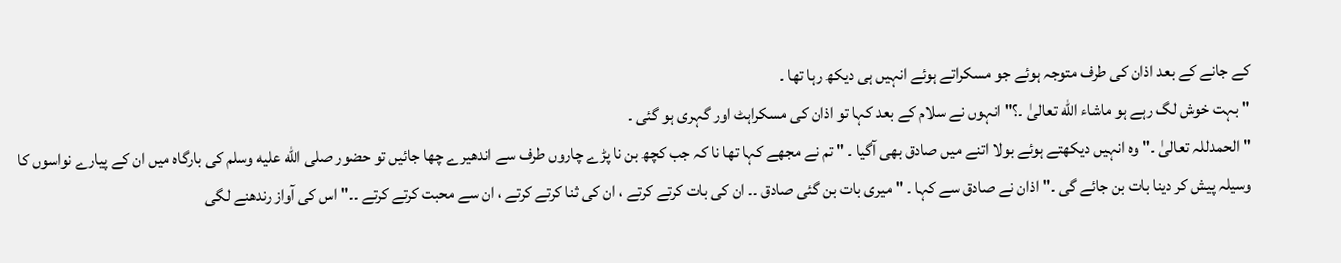کے جانے کے بعد اذان کی طرف متوجہ ہوئے جو مسکراتے ہوئے انہیں ہی دیکھ رہا تھا ۔
" بہت خوش لگ رہے ہو ماشاء اللّه تعالیٰ ۔؟" انہوں نے سلام کے بعد کہا تو اذان کی مسکراہٹ اور گہری ہو گئی ۔
" الحمدللہ تعالیٰ ۔" وہ انہیں دیکھتے ہوئے بولا اتنے میں صادق بھی آگیا ۔ " تم نے مجھے کہا تھا نا کہ جب کچھ بن نا پڑے چاروں طرف سے اندھیرے چھا جائیں تو حضور صلى الله عليه وسلم کی بارگاہ میں ان کے پیارے نواسوں کا وسیلہ پیش کر دینا بات بن جائے گی ۔" اذان نے صادق سے کہا ۔ " میری بات بن گئی صادق ۔۔ ان کی بات کرتے کرتے ، ان کی ثنا کرتے کرتے ، ان سے محبت کرتے کرتے ۔۔" اس کی آواز رندھنے لگی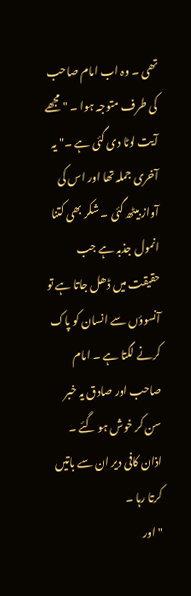تھی ۔ وہ اب امام صاحب کی طرف متوجہ ہوا ۔ " مجھے آیت لوٹا دی گئی ہے ۔" یہ آخری جملہ تھا اور اس کی آواز بیٹھ گئی ۔ شکر بھی کتنا انمول جذبہ ہے جب حقیقت میں ڈھل جاتا ہے تو آنسوؤں سے انسان کو پاک کرنے لگتا ہے ۔ امام صاحب اور صادق یہ خبر سن کر خوش ہو گئے ۔ اذان کافی دیر ان سے باتیں کرتا رہا ۔
" اور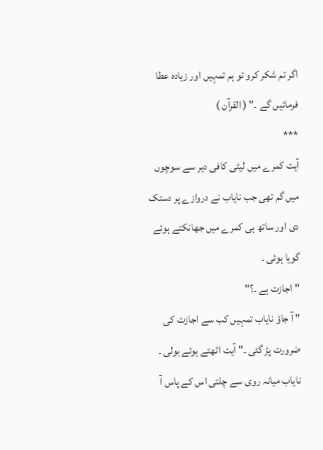اگر تم شکر کرو تو ہم تمہیں اور زیادہ عطا فرمائیں گے ۔" ( القرآن )
***
آیت کمرے میں لیٹی کافی دیر سے سوچوں میں گم تھی جب نایاب نے دروازے پر دستک دی اور ساتھ ہی کمرے میں جھانکتے ہوئے گویا ہوئی ۔
" اجازت ہے ۔؟"
" آ جاؤ نایاب تمہیں کب سے اجازت کی ضرورت پڑ گئی ۔" آیت اٹھتے ہوئے بولی ۔ نایاب میانہ روی سے چلتی اس کے پاس آ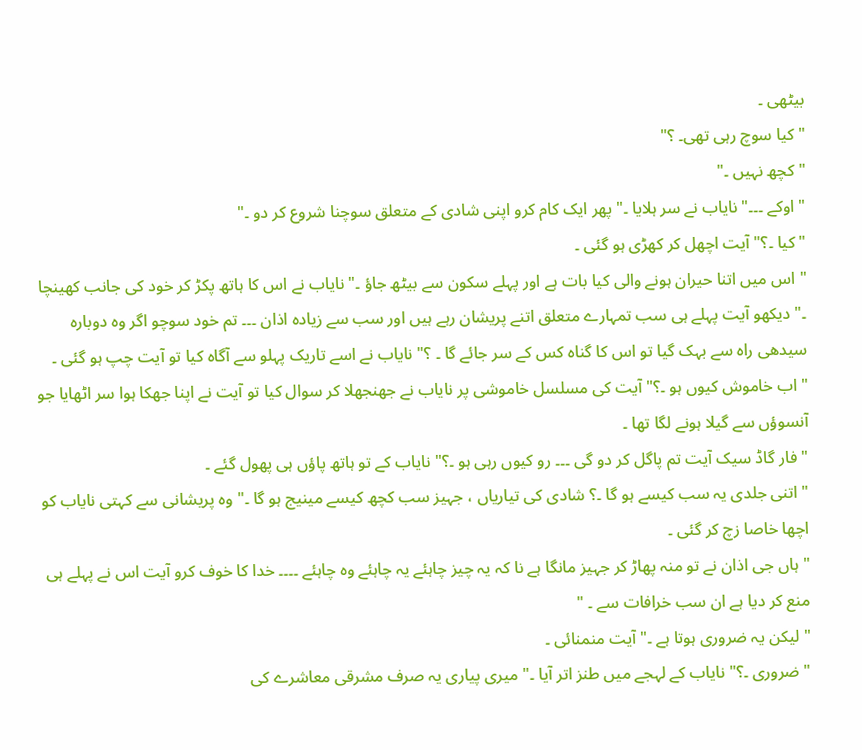بیٹھی ۔
" کیا سوچ رہی تھی۔ ؟"
" کچھ نہیں ۔"
" اوکے ۔۔۔" نایاب نے سر ہلایا ۔" پھر ایک کام کرو اپنی شادی کے متعلق سوچنا شروع کر دو ۔"
" کیا ۔؟" آیت اچھل کر کھڑی ہو گئی ۔
" اس میں اتنا حیران ہونے والی کیا بات ہے اور پہلے سکون سے بیٹھ جاؤ ۔" نایاب نے اس کا ہاتھ پکڑ کر خود کی جانب کھینچا ۔" دیکھو آیت پہلے ہی سب تمہارے متعلق اتنے پریشان رہے ہیں اور سب سے زیادہ اذان ۔۔۔ تم خود سوچو اگر وہ دوبارہ سیدھی راہ سے بہک گیا تو اس کا گناہ کس کے سر جائے گا ۔ ؟" نایاب نے اسے تاریک پہلو سے آگاہ کیا تو آیت چپ ہو گئی ۔
" اب خاموش کیوں ہو ۔؟" آیت کی مسلسل خاموشی پر نایاب نے جھنجھلا کر سوال کیا تو آیت نے اپنا جھکا ہوا سر اٹھایا جو آنسوؤں سے گیلا ہونے لگا تھا ۔
" فار گاڈ سیک آیت تم پاگل کر دو گی ۔۔۔ رو کیوں رہی ہو ۔؟" نایاب کے تو ہاتھ پاؤں ہی پھول گئے ۔
" اتنی جلدی یہ سب کیسے ہو گا ۔؟ شادی کی تیاریاں ، جہیز سب کچھ کیسے مینیج ہو گا ۔" وہ پریشانی سے کہتی نایاب کو اچھا خاصا زچ کر گئی ۔
" ہاں جی اذان نے تو منہ پھاڑ کر جہیز مانگا ہے نا کہ یہ چیز چاہئے یہ چاہئے وہ چاہئے ۔۔۔۔ خدا کا خوف کرو آیت اس نے پہلے ہی منع کر دیا ہے ان سب خرافات سے ۔ "
" لیکن یہ ضروری ہوتا ہے ۔" آیت منمنائی ۔
" ضروری ۔؟" نایاب کے لہجے میں طنز اتر آیا ۔" میری پیاری یہ صرف مشرقی معاشرے کی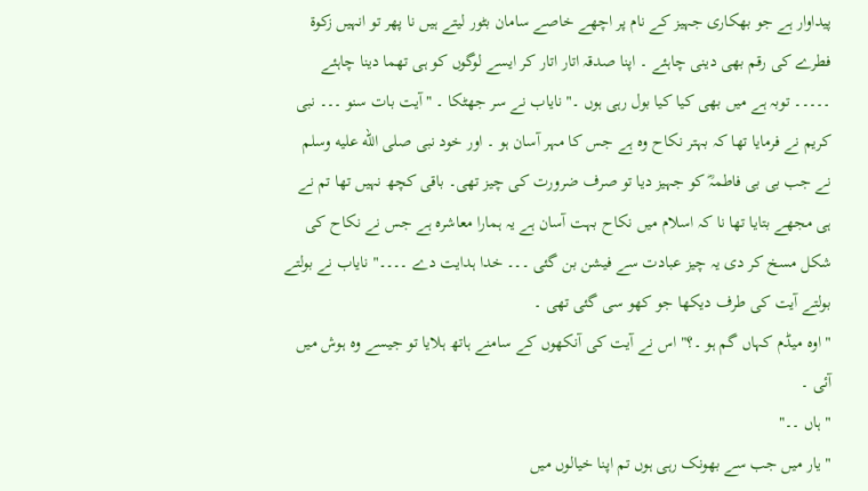پیداوار ہے جو بھکاری جہیز کے نام پر اچھے خاصے سامان بٹور لیتے ہیں نا پھر تو انہیں زکوة فطرے کی رقم بھی دینی چاہئے ۔ اپنا صدقہ اتار اتار کر ایسے لوگوں کو ہی تھما دینا چاہئے ۔۔۔۔۔ توبہ ہے میں بھی کیا کیا بول رہی ہوں ۔" نایاب نے سر جھٹکا ۔ " آیت بات سنو ۔۔۔ نبی کریم نے فرمایا تھا کہ بہتر نکاح وہ ہے جس کا مہر آسان ہو ۔ اور خود نبی صلى الله عليه وسلم نے جب بی بی فاطمہؓ کو جہیز دیا تو صرف ضرورت کی چیز تھی۔ باقی کچھ نہیں تھا تم نے ہی مجھے بتایا تھا نا کہ اسلام میں نکاح بہت آسان ہے یہ ہمارا معاشرہ ہے جس نے نکاح کی شکل مسخ کر دی یہ چیز عبادت سے فیشن بن گئی ۔۔۔ خدا ہدایت دے ۔۔۔۔" نایاب نے بولتے بولتے آیت کی طرف دیکھا جو کھو سی گئی تھی ۔
" اوہ میڈم کہاں گم ہو ۔؟" اس نے آیت کی آنکھوں کے سامنے ہاتھ ہلایا تو جیسے وہ ہوش میں آئی ۔
" ہاں ۔۔"
" یار میں جب سے بھونک رہی ہوں تم اپنا خیالوں میں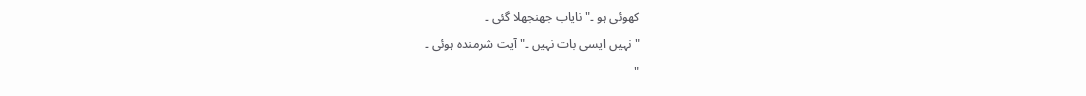کھوئی ہو ۔" نایاب جھنجھلا گئی ۔
" نہیں ایسی بات نہیں ۔" آیت شرمندہ ہوئی ۔
"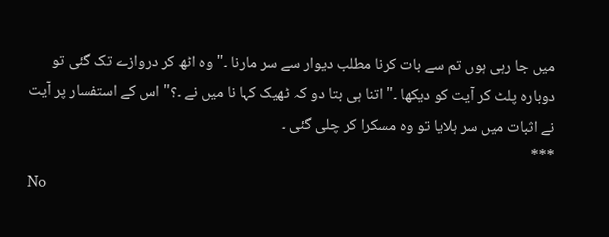میں جا رہی ہوں تم سے بات کرنا مطلب دیوار سے سر مارنا ۔" وہ اٹھ کر دروازے تک گئی تو دوبارہ پلٹ کر آیت کو دیکھا ۔" اتنا ہی بتا دو کہ ٹھیک کہا نا میں نے ۔؟" اس کے استفسار پر آیت نے اثبات میں سر ہلایا تو وہ مسکرا کر چلی گئی ۔
***
No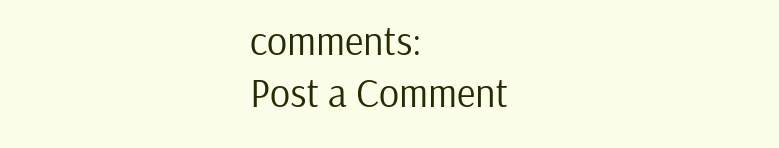comments:
Post a Comment